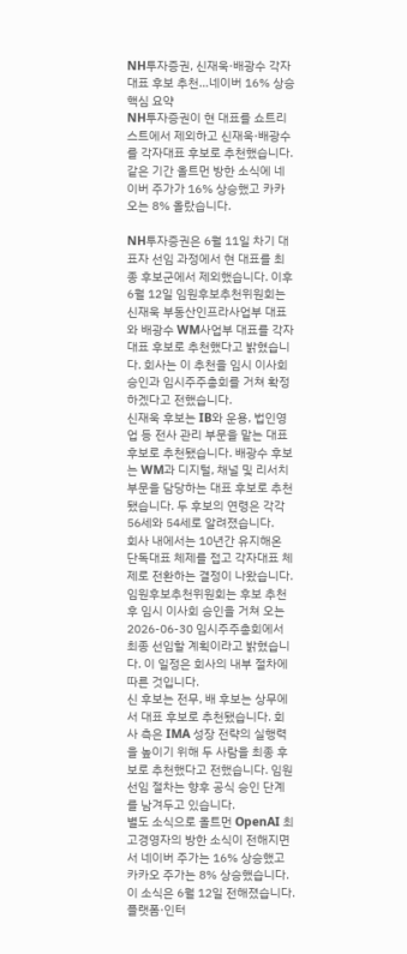NH투자증권, 신재욱·배광수 각자대표 후보 추천…네이버 16% 상승
핵심 요약
NH투자증권이 현 대표를 쇼트리스트에서 제외하고 신재욱·배광수를 각자대표 후보로 추천했습니다. 같은 기간 올트먼 방한 소식에 네이버 주가가 16% 상승했고 카카오는 8% 올랐습니다.

NH투자증권은 6월 11일 차기 대표자 선임 과정에서 현 대표를 최종 후보군에서 제외했습니다. 이후 6월 12일 임원후보추천위원회는 신재욱 부동산인프라사업부 대표와 배광수 WM사업부 대표를 각자대표 후보로 추천했다고 밝혔습니다. 회사는 이 추천을 임시 이사회 승인과 임시주주총회를 거쳐 확정하겠다고 전했습니다.
신재욱 후보는 IB와 운용, 법인영업 등 전사 관리 부문을 맡는 대표 후보로 추천됐습니다. 배광수 후보는 WM과 디지털, 채널 및 리서치 부문을 담당하는 대표 후보로 추천됐습니다. 두 후보의 연령은 각각 56세와 54세로 알려졌습니다.
회사 내에서는 10년간 유지해온 단독대표 체제를 접고 각자대표 체제로 전환하는 결정이 나왔습니다. 임원후보추천위원회는 후보 추천 후 임시 이사회 승인을 거쳐 오는 2026-06-30 임시주주총회에서 최종 선임할 계획이라고 밝혔습니다. 이 일정은 회사의 내부 절차에 따른 것입니다.
신 후보는 전무, 배 후보는 상무에서 대표 후보로 추천됐습니다. 회사 측은 IMA 성장 전략의 실행력을 높이기 위해 두 사람을 최종 후보로 추천했다고 전했습니다. 임원 선임 절차는 향후 공식 승인 단계를 남겨두고 있습니다.
별도 소식으로 올트먼 OpenAI 최고경영자의 방한 소식이 전해지면서 네이버 주가는 16% 상승했고 카카오 주가는 8% 상승했습니다. 이 소식은 6월 12일 전해졌습니다. 플랫폼·인터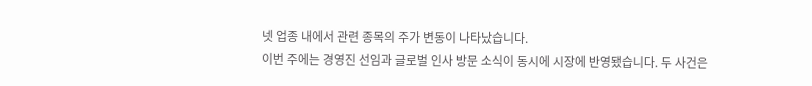넷 업종 내에서 관련 종목의 주가 변동이 나타났습니다.
이번 주에는 경영진 선임과 글로벌 인사 방문 소식이 동시에 시장에 반영됐습니다. 두 사건은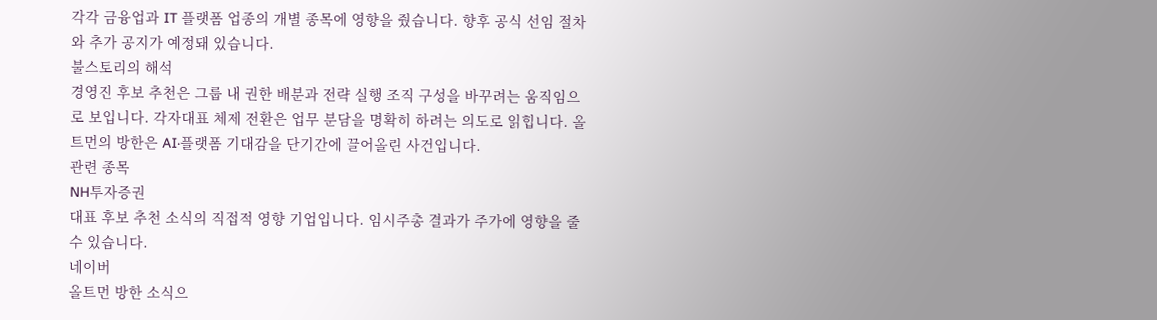각각 금융업과 IT 플랫폼 업종의 개별 종목에 영향을 줬습니다. 향후 공식 선임 절차와 추가 공지가 예정돼 있습니다.
불스토리의 해석
경영진 후보 추천은 그룹 내 권한 배분과 전략 실행 조직 구성을 바꾸려는 움직임으로 보입니다. 각자대표 체제 전환은 업무 분담을 명확히 하려는 의도로 읽힙니다. 올트먼의 방한은 AI·플랫폼 기대감을 단기간에 끌어올린 사건입니다.
관련 종목
NH투자증권
대표 후보 추천 소식의 직접적 영향 기업입니다. 임시주총 결과가 주가에 영향을 줄 수 있습니다.
네이버
올트먼 방한 소식으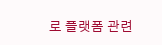로 플랫폼 관련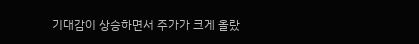기대감이 상승하면서 주가가 크게 올랐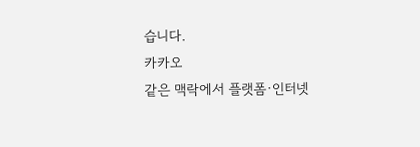습니다.
카카오
같은 맥락에서 플랫폼·인터넷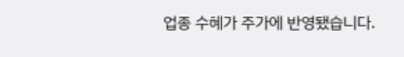업종 수혜가 주가에 반영됐습니다.